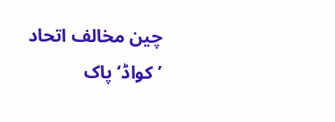چین مخالف اتحاد ’کواڈ‘ پاک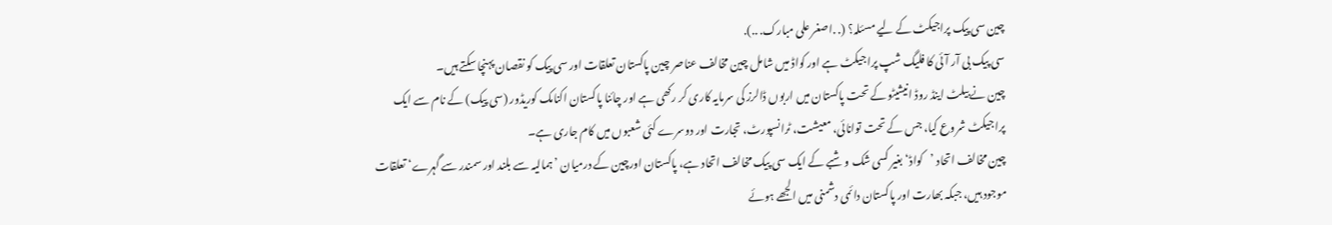چین سی پیک پراجیکٹ کے لیے مسئلہ؟ (. .اصغر علی مبارک. ..).
سی پیک بی آر آئی کا فلیگ شپ پراجیکٹ ہے اور کواڈ میں شامل چین مخالف عناصر چین پاکستان تعلقات اور سی پیک کو نقصان پہنچا سکتے ہیں۔
چین نے بیلٹ اینڈ روڈ انیشیٹو کے تحت پاکستان میں اربوں ڈالرز کی سرمایہ کاری کر رکھی ہے اور چائنا پاکستان اکنامک کوریڈور (سی پیک) کے نام سے ایک پراجیکٹ شروع کیا، جس کے تحت توانائی، معیشت، ٹرانسپورٹ، تجارت اور دوسرے کئی شعبوں میں کام جاری ہے۔
چین مخالف اتحاد ’کواڈ‘ بغیر کسی شک و شبے کے ایک سی پیک مخالف اتحاد ہے، پاکستان اورچین کے درمیان ’ہمالیہ سے بلند اور سمندر سے گہرے‘ تعلقات موجود ہیں، جبکہ بھارت اور پاکستان دائمی دشمنی میں الجھے ہوئے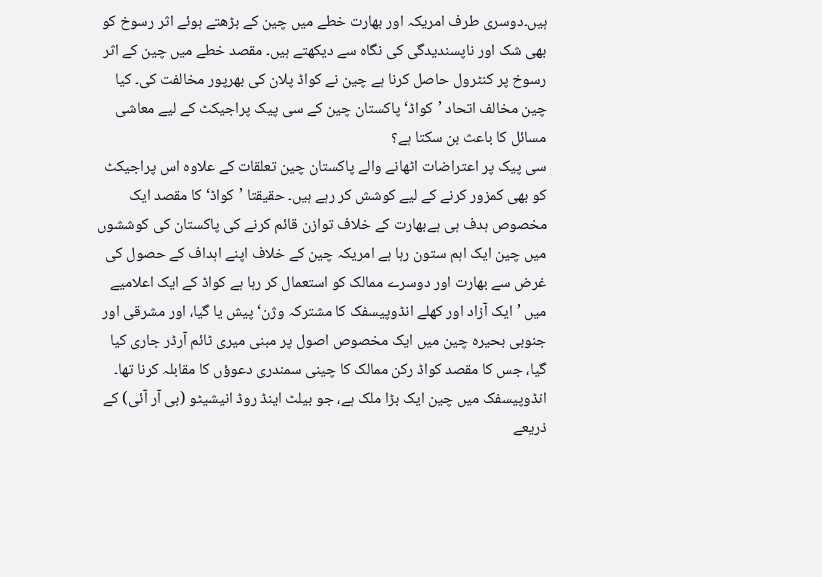ہیں۔دوسری طرف امریکہ اور بھارت خطے میں چین کے بڑھتے ہوئے اثر رسوخ کو بھی شک اور ناپسندیدگی کی نگاہ سے دیکھتے ہیں۔ مقصد خطے میں چین کے اثر رسوخ پر کنٹرول حاصل کرنا ہے چین نے کواڈ پلان کی بھرپور مخالفت کی۔ کیا چین مخالف اتحاد ’کواڈ‘ پاکستان چین کے سی پیک پراجیکٹ کے لیے معاشی مسائل کا باعث بن سکتا ہے؟
سی پیک پر اعتراضات اٹھانے والے پاکستان چین تعلقات کے علاوہ اس پراجیکٹ کو بھی کمزور کرنے کے لیے کوشش کر رہے ہیں۔ حقیقتا ’کواڈ‘ کا مقصد ایک مخصوص ہدف ہی ہےبھارت کے خلاف توازن قائم کرنے کی پاکستان کی کوششوں میں چین ایک اہم ستون رہا ہے امریکہ چین کے خلاف اپنے اہداف کے حصول کی غرض سے بھارت اور دوسرے ممالک کو استعمال کر رہا ہے کواڈ کے ایک اعلامیے میں ’ایک آزاد اور کھلے انڈوپیسفک کا مشترکہ وژن‘ پیش یا گیا، اور مشرقی اور جنوبی بحیرہ چین میں ایک مخصوص اصول پر مبنی میری ٹائم آرڈر جاری کیا گیا، جس کا مقصد کواڈ رکن ممالک کا چینی سمندری دعوؤں کا مقابلہ کرنا تھا۔
انڈوپیسفک میں چین ایک بڑا ملک ہے، جو بیلٹ اینڈ روڈ انیشیٹو (بی آر آئی) کے ذریعے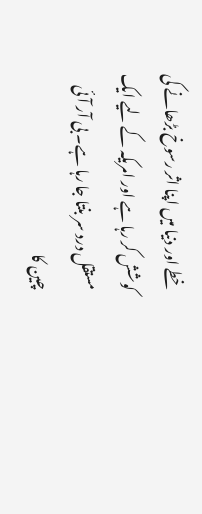خطے اور دنیا میں اپنا اثر رسوخ بڑھانے کی کوشش کر رہا ہے اور امریکہ کے لیے ایک مستقل درد سر بنتا جا رہا ہے۔ بی آر آئی چین کا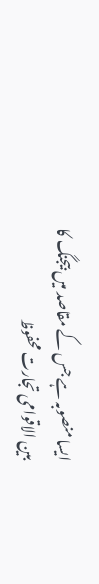ایسا منصوبہ ہے جس کے مقاصد میں بیجنگ کا بین الاقوامی تجارت محفوظ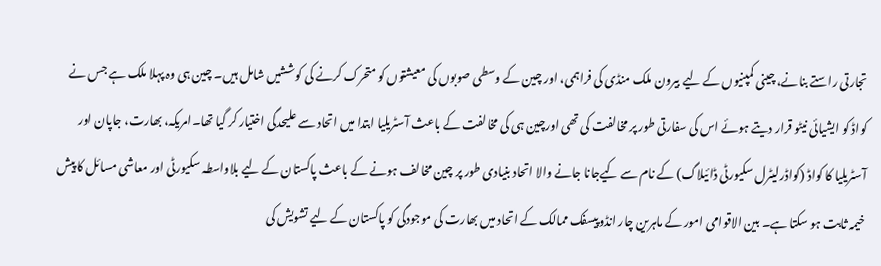تجارتی راستے بنانے، چینی کمپنیوں کے لیے بیرون ملک منڈی کی فراہمی، اور چین کے وسطی صوبوں کی معیشتوں کو متحرک کرنے کی کوششیں شامل ہیں۔ چین ہی وہ پہلا ملک ہے جس نے کواڈ کو ایشیائی نیٹو قرار دیتے ہوئے اس کی سفارتی طور پر مخالفت کی تھی اورچین ہی کی مخالفت کے باعث آسٹریلیا ابتدا میں اتحاد سے علیحدگی اختیار کر گیا تھا۔امریکہ، بھارت، جاپان اور آسٹریلیا کا کواڈ (کواڈرلیٹرل سکیورٹی ڈائیلاگ) کے نام سے کیےجانا جانے والا اتحاد بنیادی طور پر چین مخالف ہونے کے باعث پاکستان کے لیے بلاواسطہ سکیورٹی اور معاشی مسائل کا پیش خیمہ ثابت ہو سکتا ہے۔ بین الاقوامی امور کے ماہرین چار انڈوپیسفک ممالک کے اتحاد میں بھارت کی موجودگی کو پاکستان کے لیے تشویش کی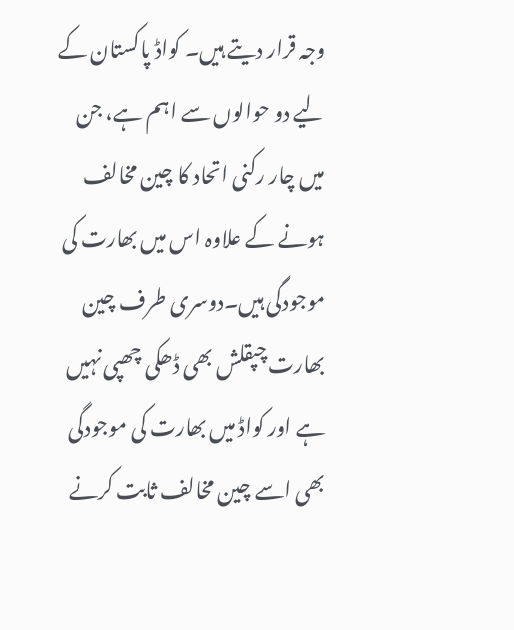وجہ قرار دیتے ہیں۔ کواڈ پاکستان کے لیے دو حوالوں سے اہم ہے، جن میں چار رکنی اتحاد کا چین مخالف ہونے کے علاوہ اس میں بھارت کی موجودگی ہیں۔دوسری طرف چین بھارت چپقلش بھی ڈھکی چھپی نہیں ہے اور کواڈ میں بھارت کی موجودگی بھی اسے چین مخالف ثابت کرنے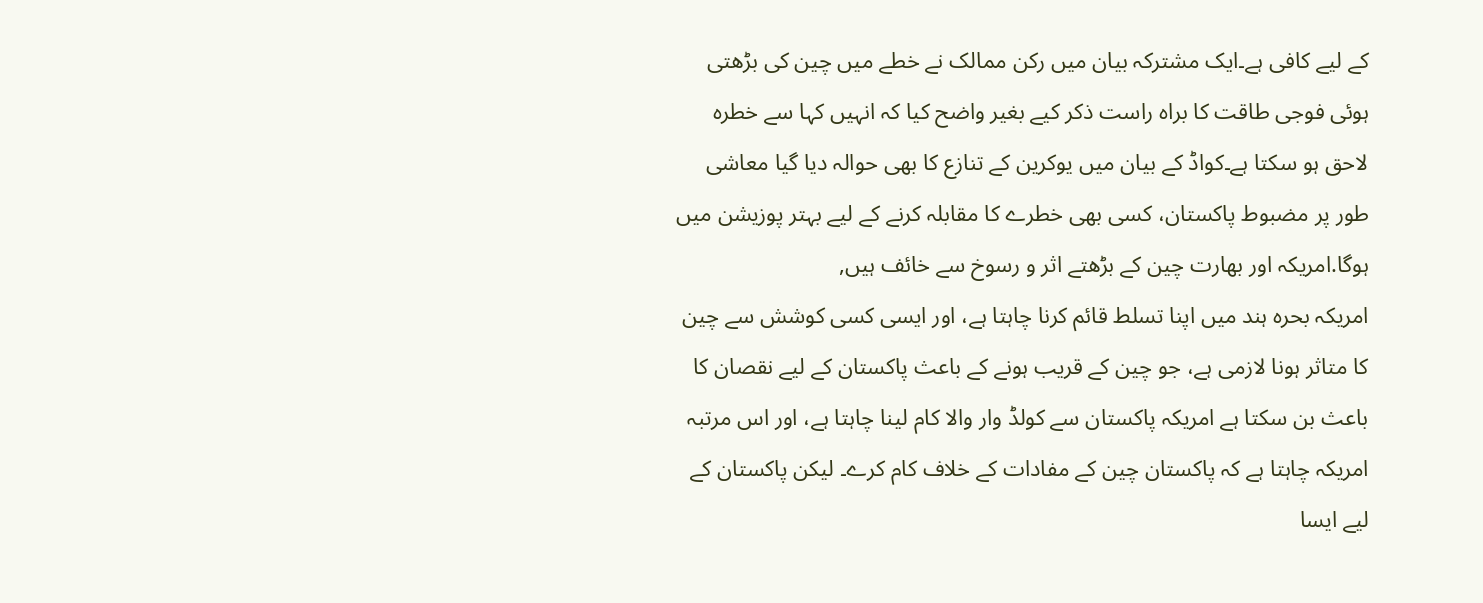کے لیے کافی ہے۔ایک مشترکہ بیان میں رکن ممالک نے خطے میں چین کی بڑھتی ہوئی فوجی طاقت کا براہ راست ذکر کیے بغیر واضح کیا کہ انہیں کہا سے خطرہ لاحق ہو سکتا ہے۔کواڈ کے بیان میں یوکرین کے تنازع کا بھی حوالہ دیا گیا معاشی طور پر مضبوط پاکستان، کسی بھی خطرے کا مقابلہ کرنے کے لیے بہتر پوزیشن میں ہوگا.امریکہ اور بھارت چین کے بڑھتے اثر و رسوخ سے خائف ہیں,
امریکہ بحرہ ہند میں اپنا تسلط قائم کرنا چاہتا ہے، اور ایسی کسی کوشش سے چین کا متاثر ہونا لازمی ہے، جو چین کے قریب ہونے کے باعث پاکستان کے لیے نقصان کا باعث بن سکتا ہے امریکہ پاکستان سے کولڈ وار والا کام لینا چاہتا ہے، اور اس مرتبہ امریکہ چاہتا ہے کہ پاکستان چین کے مفادات کے خلاف کام کرے۔ لیکن پاکستان کے لیے ایسا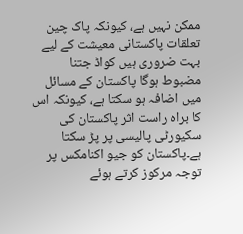ممکن نہیں ہے، کیونکہ پاک چین تعلقات پاکستانی معیشت کے لیے بہت ضروری ہیں کواڈ جتنا مضبوط ہوگا پاکستان کے مسائل میں اضافہ ہو سکتا ہے، کیونکہ اس کا براہ راست اثر پاکستان کی سکیورٹی پالیسی پر پڑ سکتا ہے۔پاکستان کو جیو اکنامکس پر توجہ مرکوز کرتے ہوئے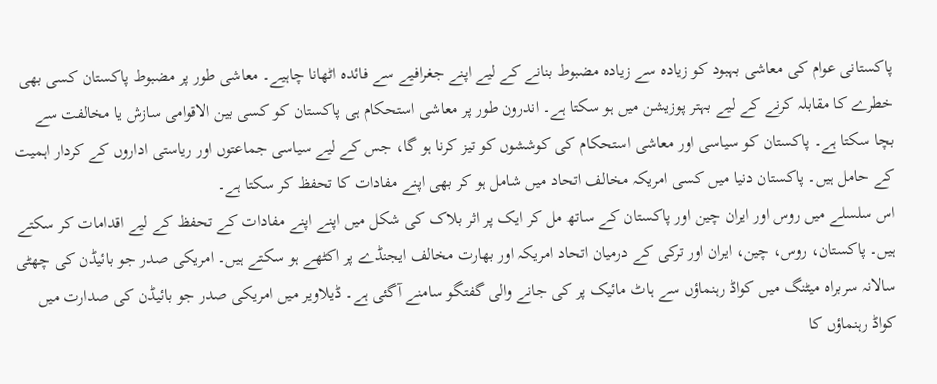پاکستانی عوام کی معاشی بہبود کو زیادہ سے زیادہ مضبوط بنانے کے لیے اپنے جغرافیے سے فائدہ اٹھانا چاہیے۔ معاشی طور پر مضبوط پاکستان کسی بھی خطرے کا مقابلہ کرنے کے لیے بہتر پوزیشن میں ہو سکتا ہے۔ اندرون طور پر معاشی استحکام ہی پاکستان کو کسی بین الاقوامی سازش یا مخالفت سے بچا سکتا ہے۔ پاکستان کو سیاسی اور معاشی استحکام کی کوششوں کو تیز کرنا ہو گا، جس کے لیے سیاسی جماعتوں اور ریاستی اداروں کے کردار اہمیت کے حامل ہیں۔ پاکستان دنیا میں کسی امریکہ مخالف اتحاد میں شامل ہو کر بھی اپنے مفادات کا تحفظ کر سکتا ہے۔
اس سلسلے میں روس اور ایران چین اور پاکستان کے ساتھ مل کر ایک پر اثر بلاک کی شکل میں اپنے اپنے مفادات کے تحفظ کے لیے اقدامات کر سکتے ہیں۔ پاکستان، روس، چین، ایران اور ترکی کے درمیان اتحاد امریکہ اور بھارت مخالف ایجنڈے پر اکٹھے ہو سکتے ہیں۔ امریکی صدر جو بائیڈن کی چھٹی سالانہ سربراہ میٹنگ میں کواڈ رہنماؤں سے ہاٹ مائیک پر کی جانے والی گفتگو سامنے آگئی ہے۔ ڈیلاویر میں امریکی صدر جو بائیڈن کی صدارت میں کواڈ رہنماؤں کا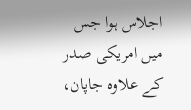اجلاس ہوا جس میں امریکی صدر کے علاوہ جاپان،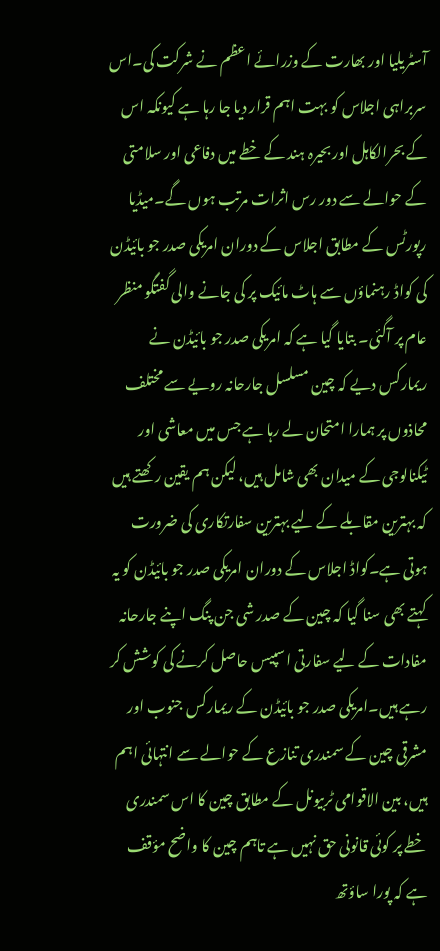آسٹریلیا اور بھارت کے وزرائے اعظم نے شرکت کی۔اس سربراہی اجلاس کو بہت اہم قرار دیا جا رہا ہے کیونکہ اس کے بحرالکاہل اور بحیرہ ہند کے خطے میں دفاعی اور سلامتی کے حوالے سے دور رس اثرات مرتب ہوں گے۔میڈیا رپورٹس کے مطابق اجلاس کے دوران امریکی صدر جو بائیڈن کی کواڈ رہنماؤں سے ہاٹ مائیک پر کی جانے والی گفتگو منظر عام پر آگئی۔ بتایا گیا ہے کہ امریکی صدر جو بائیڈن نے ریمارکس دیے کہ چین مسلسل جارحانہ رویے سے مختلف محاذوں پر ہمارا امتحان لے رہا ہے جس میں معاشی اور ٹیکنالوجی کے میدان بھی شامل ہیں، لیکن ہم یقین رکھتے ہیں کہ بہترین مقابلے کے لیے بہترین سفارتکاری کی ضرورت ہوتی ہے۔کواڈ اجلاس کے دوران امریکی صدر جو بائیڈن کو یہ کہتے بھی سنا گیا کہ چین کے صدر شی جن پنگ اپنے جارحانہ مفادات کے لیے سفارتی اسپیس حاصل کرنے کی کوشش کر رہے ہیں۔امریکی صدر جو بائیڈن کے ریمارکس جنوب اور مشرقی چین کے سمندری تنازع کے حوالے سے انتہائی اہم ہیں، بین الاقوامی ٹربیونل کے مطابق چین کا اس سمندری خطے پر کوئی قانونی حق نہیں ہے تاہم چین کا واضح مؤقف ہے کہ پورا ساؤتھ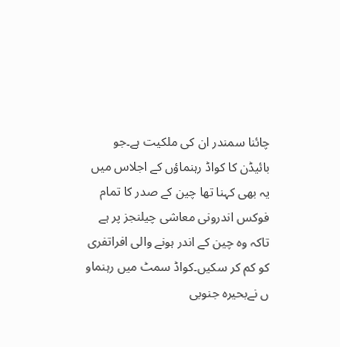چائنا سمندر ان کی ملکیت ہے۔جو بائیڈن کا کواڈ رہنماؤں کے اجلاس میں یہ بھی کہنا تھا چین کے صدر کا تمام فوکس اندرونی معاشی چیلنجز پر ہے تاکہ وہ چین کے اندر ہونے والی افراتفری کو کم کر سکیں۔کواڈ سمٹ میں رہنماو ں نےبحیرہ جنوبی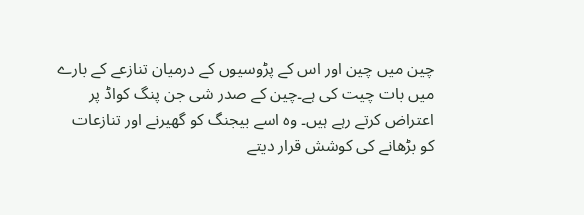چین میں چین اور اس کے پڑوسیوں کے درمیان تنازعے کے بارے میں بات چیت کی ہے۔چین کے صدر شی جن پنگ کواڈ پر اعتراض کرتے رہے ہیں۔ وہ اسے بیجنگ کو گھیرنے اور تنازعات کو بڑھانے کی کوشش قرار دیتے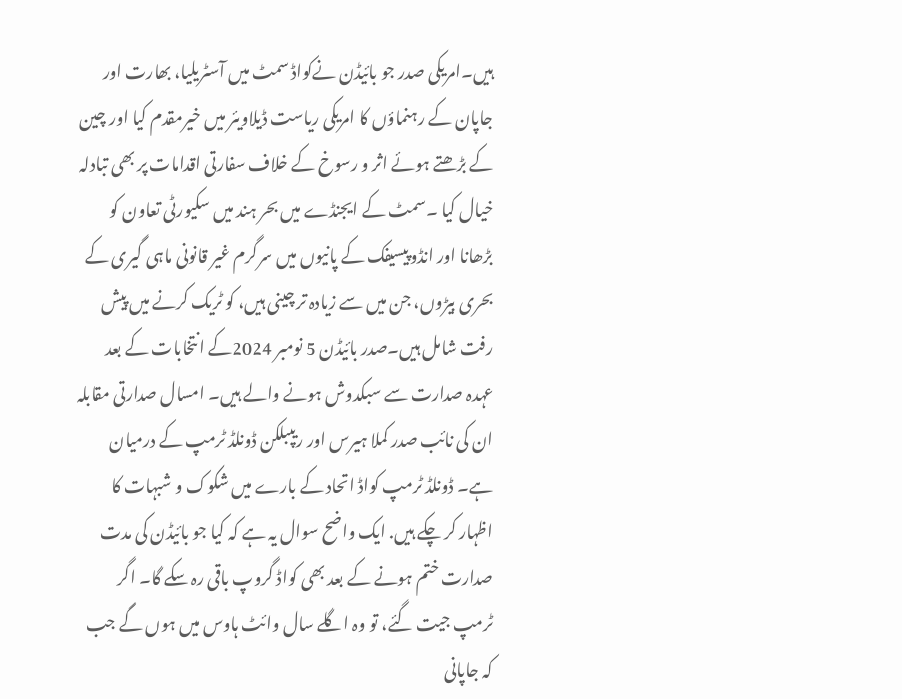ہیں۔امریکی صدر جو بائیڈن نےکواڈ سمٹ میں آسٹریلیا، بھارت اور جاپان کے رہنماؤں کا امریکی ریاست ڈیلاویئر میں خیرمقدم کیا اور چین کے بڑھتے ہوئے اثر و رسوخ کے خلاف سفارتی اقدامات پر بھی تبادلہ خیال کیا ۔سمٹ کے ایجنڈے میں بحر ہند میں سکیورٹی تعاون کو بڑھانا اور انڈوپیسیفک کے پانیوں میں سرگرم غیر قانونی ماہی گیری کے بحری بیڑوں، جن میں سے زیادہ تر چینی ہیں، کو ٹریک کرنے میں پیش رفت شامل ہیں۔صدر بائیڈن 5 نومبر 2024کے انتخابات کے بعد عہدہ صدارت سے سبکدوش ہونے والے ہیں۔ امسال صدارتی مقابلہ ان کی نائب صدر کملا ہیرس اور ریپبلکن ڈونلڈ ٹرمپ کے درمیان ہے۔ ڈونلڈ ٹرمپ کواڈ اتحاد کے بارے میں شکوک و شبہات کا اظہار کر چکے ہیں. ایک واضح سوال یہ ہے کہ کیا جو بائیڈن کی مدت صدارت ختم ہونے کے بعد بھی کواڈ گروپ باقی رہ سکے گا۔ اگر ٹرمپ جیت گئے، تو وہ اگلے سال وائٹ ہاوس میں ہوں گے جب کہ جاپانی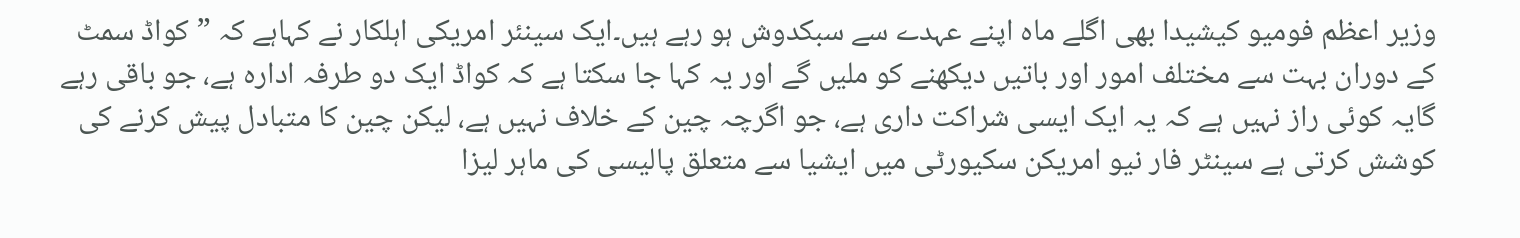وزیر اعظم فومیو کیشیدا بھی اگلے ماہ اپنے عہدے سے سبکدوش ہو رہے ہیں۔ایک سینئر امریکی اہلکار نے کہاہے کہ ”کواڈ سمٹ کے دوران بہت سے مختلف امور اور باتیں دیکھنے کو ملیں گے اور یہ کہا جا سکتا ہے کہ کواڈ ایک دو طرفہ ادارہ ہے، جو باقی رہے گایہ کوئی راز نہیں ہے کہ یہ ایک ایسی شراکت داری ہے، جو اگرچہ چین کے خلاف نہیں ہے، لیکن چین کا متبادل پیش کرنے کی کوشش کرتی ہے سینٹر فار نیو امریکن سکیورٹی میں ایشیا سے متعلق پالیسی کی ماہر لیزا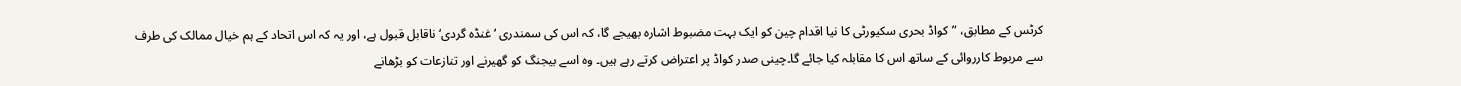کرٹس کے مطابق، ”کواڈ بحری سکیورٹی کا نیا اقدام چین کو ایک بہت مضبوط اشارہ بھیجے گا، کہ اس کی سمندری ‘غنڈہ گردی‘ ناقابل قبول ہے، اور یہ کہ اس اتحاد کے ہم خیال ممالک کی طرف سے مربوط کارروائی کے ساتھ اس کا مقابلہ کیا جائے گا۔چینی صدر کواڈ پر اعتراض کرتے رہے ہیں۔ وہ اسے بیجنگ کو گھیرنے اور تنازعات کو بڑھانے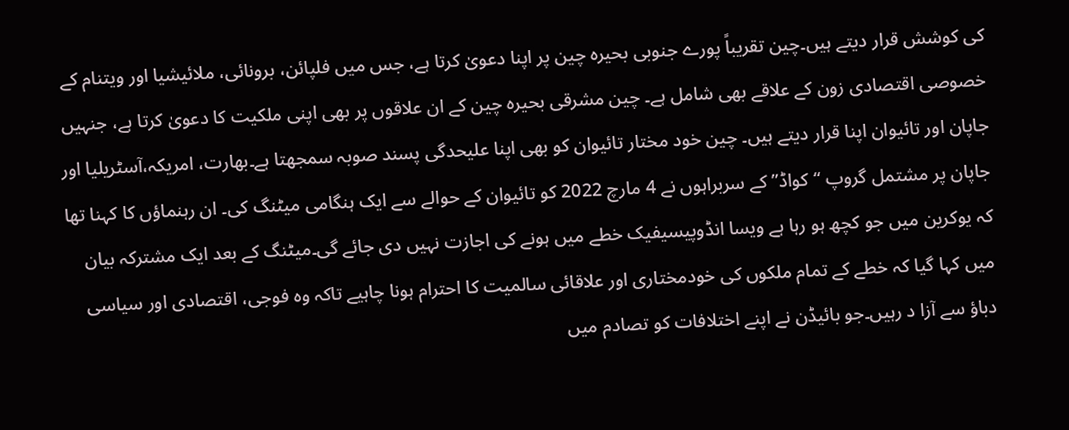کی کوشش قرار دیتے ہیں۔چین تقریباً پورے جنوبی بحیرہ چین پر اپنا دعویٰ کرتا ہے، جس میں فلپائن، برونائی، ملائیشیا اور ویتنام کے خصوصی اقتصادی زون کے علاقے بھی شامل ہے۔ چین مشرقی بحیرہ چین کے ان علاقوں پر بھی اپنی ملکیت کا دعویٰ کرتا ہے، جنہیں جاپان اور تائیوان اپنا قرار دیتے ہیں۔ چین خود مختار تائیوان کو بھی اپنا علیحدگی پسند صوبہ سمجھتا ہے۔بھارت، امریکہ،آسٹریلیا اور جاپان پر مشتمل گروپ “کواڈ” کے سربراہوں نے 4 مارچ 2022 کو تائیوان کے حوالے سے ایک ہنگامی میٹنگ کی۔ ان رہنماؤں کا کہنا تھا کہ یوکرین میں جو کچھ ہو رہا ہے ویسا انڈوپیسیفیک خطے میں ہونے کی اجازت نہیں دی جائے گی۔میٹنگ کے بعد ایک مشترکہ بیان میں کہا گیا کہ خطے کے تمام ملکوں کی خودمختاری اور علاقائی سالمیت کا احترام ہونا چاہیے تاکہ وہ فوجی، اقتصادی اور سیاسی دباؤ سے آزا د رہیں۔جو بائیڈن نے اپنے اختلافات کو تصادم میں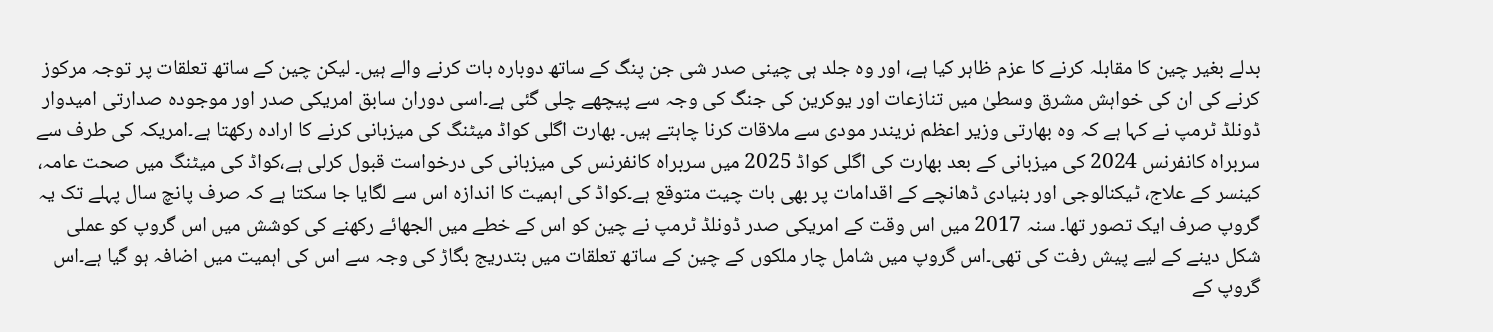بدلے بغیر چین کا مقابلہ کرنے کا عزم ظاہر کیا ہے، اور وہ جلد ہی چینی صدر شی جن پنگ کے ساتھ دوبارہ بات کرنے والے ہیں۔ لیکن چین کے ساتھ تعلقات پر توجہ مرکوز کرنے کی ان کی خواہش مشرق وسطیٰ میں تنازعات اور یوکرین کی جنگ کی وجہ سے پیچھے چلی گئی ہے۔اسی دوران سابق امریکی صدر اور موجودہ صدارتی امیدوار ڈونلڈ ٹرمپ نے کہا ہے کہ وہ بھارتی وزیر اعظم نریندر مودی سے ملاقات کرنا چاہتے ہیں۔ بھارت اگلی کواڈ میٹنگ کی میزبانی کرنے کا ارادہ رکھتا ہے۔امریکہ کی طرف سے سربراہ کانفرنس 2024 کی میزبانی کے بعد بھارت کی اگلی کواڈ 2025 میں سربراہ کانفرنس کی میزبانی کی درخواست قبول کرلی ہے،کواڈ کی میٹنگ میں صحت عامہ، کینسر کے علاج، ٹیکنالوجی اور بنیادی ڈھانچے کے اقدامات پر بھی بات چیت متوقع ہے۔کواڈ کی اہمیت کا اندازہ اس سے لگایا جا سکتا ہے کہ صرف پانچ سال پہلے تک یہ گروپ صرف ایک تصور تھا۔ سنہ 2017 میں اس وقت کے امریکی صدر ڈونلڈ ٹرمپ نے چین کو اس کے خطے میں الجھائے رکھنے کی کوشش میں اس گروپ کو عملی شکل دینے کے لیے پیش رفت کی تھی۔اس گروپ میں شامل چار ملکوں کے چین کے ساتھ تعلقات میں بتدریج بگاڑ کی وجہ سے اس کی اہمیت میں اضافہ ہو گیا ہے۔اس گروپ کے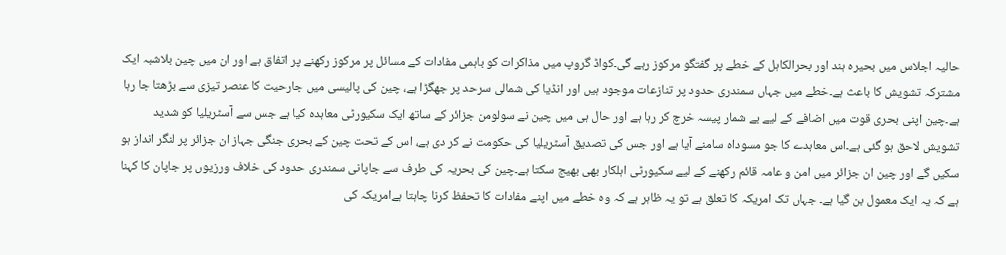حالیہ اجلاس میں بحیرہ ہند اور بحرالکاہل کے خطے پر گفتگو مرکوز رہے گی۔کواڈ گروپ میں مذاکرات کو باہمی مفادات کے مسائل پر مرکوز رکھنے پر اتفاق ہے اور ان میں چین بلاشبہ ایک مشترکہ تشویش کا باعث ہے۔خطے میں جہاں سمندری حدود پر تنازعات موجود ہیں اور انڈیا کی شمالی سرحد پر جھگڑا ہے، چین کی پالیسی میں جارحیت کا عنصر تیزی سے بڑھتا جا رہا ہے۔چین اپنی بحری قوت میں اضافے کے لیے بے شمار پیسہ خرچ کر رہا ہے اور حال ہی میں چین نے سولومن جزائر کے ساتھ ایک سکیورٹی معاہدہ کیا ہے جس سے آسٹریلیا کو شدید تشویش لاحق ہو گئی ہے۔اس معاہدے کا جو مسوداہ سامنے آیا ہے اور جس کی تصدیق آسٹریلیا کی حکومت نے کر دی ہے، اس کے تحت چین کے بحری جنگی جہاز ان جزائر پر لنگر انداز ہو سکیں گے اور چین ان جزائر میں امن و عامہ قائم رکھنے کے لیے سکیورٹی اہلکار بھی بھیج سکتا ہے۔چین کی بحریہ کی طرف سے جاپانی سمندری حدود کی خلاف ورزیوں پر جاپان کا کہنا ہے کہ یہ ایک معمول بن گیا ہے۔ جہاں تک امریکہ کا تعلق ہے تو یہ ظاہر ہے کہ وہ خطے میں اپنے مفادات کا تحفظ کرنا چاہتا ہےامریکہ کی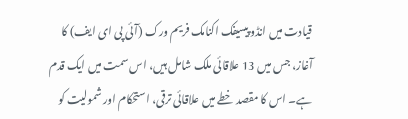قیادت میں انڈو پیسیفک اکنامک فریم ورک (آئی پی ای ایف) کا آغاز، جس میں 13 علاقائی ملک شامل ہیں، اس سمت میں ایک قدم ہے۔ اس کا مقصد خطے میں علاقائی ترقی، استحکام اور شمولیت کو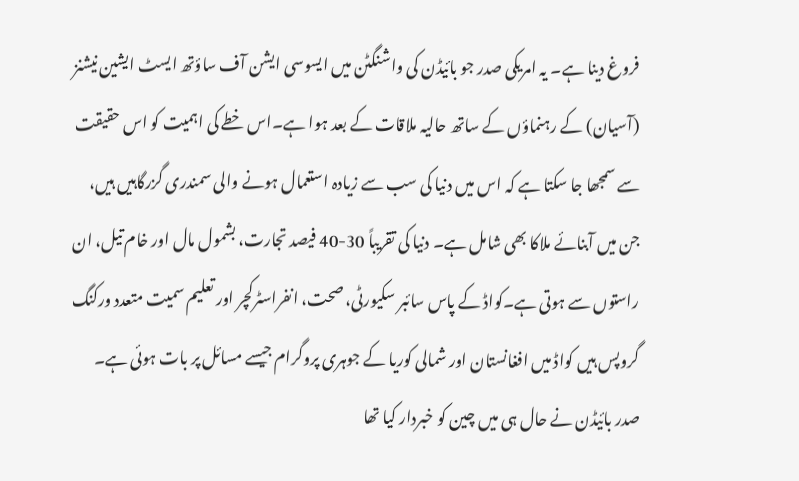فروغ دینا ہے۔ یہ امریکی صدر جو بائیڈن کی واشنگٹن میں ایسوسی ایشن آف ساؤتھ ایسٹ ایشین نیشنز (آسیان) کے رہنماؤں کے ساتھ حالیہ ملاقات کے بعد ہوا ہے۔اس خطے کی اہمیت کو اس حقیقت سے سمجھا جا سکتا ہے کہ اس میں دنیا کی سب سے زیادہ استعمال ہونے والی سمندری گزرگاہیں ہیں، جن میں آبنائے ملاکا بھی شامل ہے۔ دنیا کی تقریباً 30-40 فیصد تجارت، بشمول مال اور خام تیل، ان راستوں سے ہوتی ہے۔کواڈ کے پاس سائبر سکیورٹی، صحت، انفراسٹرکچر اور تعلیم سمیت متعدد ورکنگ گروپس ہیں کواڈ میں افغانستان اور شمالی کوریا کے جوہری پروگرام جیسے مسائل پر بات ہوئی ہے۔ صدر بائیڈن نے حال ہی میں چین کو خبردار کیا تھا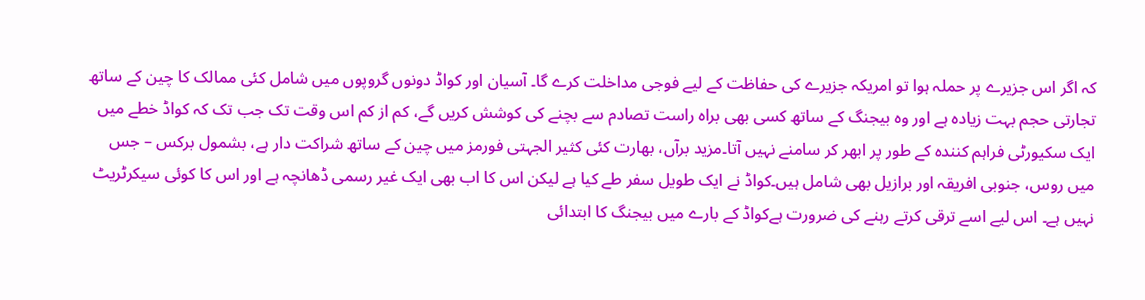کہ اگر اس جزیرے پر حملہ ہوا تو امریکہ جزیرے کی حفاظت کے لیے فوجی مداخلت کرے گا۔ آسیان اور کواڈ دونوں گروپوں میں شامل کئی ممالک کا چین کے ساتھ تجارتی حجم بہت زیادہ ہے اور وہ بیجنگ کے ساتھ کسی بھی براہ راست تصادم سے بچنے کی کوشش کریں گے، کم از کم اس وقت تک جب تک کہ کواڈ خطے میں ایک سکیورٹی فراہم کنندہ کے طور پر ابھر کر سامنے نہیں آتا۔مزید برآں، بھارت کئی کثیر الجہتی فورمز میں چین کے ساتھ شراکت دار ہے، بشمول برکس – جس میں روس، جنوبی افریقہ اور برازیل بھی شامل ہیں۔کواڈ نے ایک طویل سفر طے کیا ہے لیکن اس کا اب بھی ایک غیر رسمی ڈھانچہ ہے اور اس کا کوئی سیکرٹریٹ نہیں ہے۔ اس لیے اسے ترقی کرتے رہنے کی ضرورت ہےکواڈ کے بارے میں بیجنگ کا ابتدائی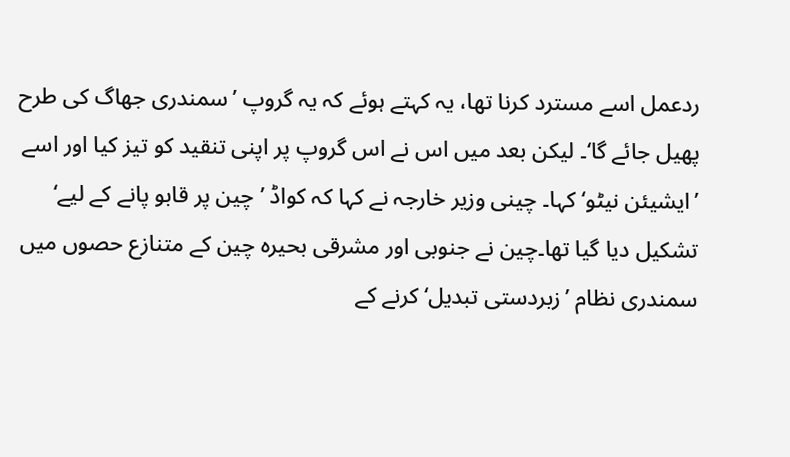ردعمل اسے مسترد کرنا تھا، یہ کہتے ہوئے کہ یہ گروپ ’سمندری جھاگ کی طرح پھیل جائے گا‘۔ لیکن بعد میں اس نے اس گروپ پر اپنی تنقید کو تیز کیا اور اسے ’ایشیئن نیٹو‘ کہا۔ چینی وزیر خارجہ نے کہا کہ کواڈ ’چین پر قابو پانے کے لیے‘ تشکیل دیا گیا تھا۔چین نے جنوبی اور مشرقی بحیرہ چین کے متنازع حصوں میں سمندری نظام ’زبردستی تبدیل‘ کرنے کے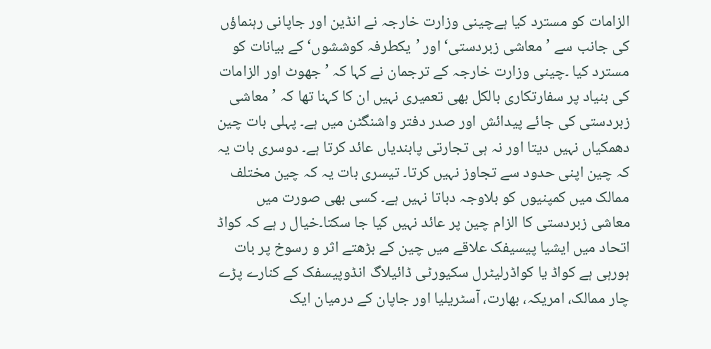الزامات کو مسترد کیا ہےچینی وزارت خارجہ نے انڈین اور جاپانی رہنماؤں کی جانب سے ’معاشی زبردستی‘ اور ’یکطرفہ کوششوں‘ کے بیانات کو مسترد کیا ۔چینی وزارت خارجہ کے ترجمان نے کہا کہ ’جھوٹ اور الزامات کی بنیاد پر سفارتکاری بالکل بھی تعمیری نہیں ان کا کہنا تھا کہ ’معاشی زبردستی کی جائے پیدائش اور صدر دفتر واشنگٹن میں ہے۔ پہلی بات چین دھمکیاں نہیں دیتا اور نہ ہی تجارتی پابندیاں عائد کرتا ہے۔ دوسری بات یہ کہ چین اپنی حدود سے تجاوز نہیں کرتا۔ تیسری بات یہ کہ چین مختلف ممالک میں کمپنیوں کو بلاوجہ دباتا نہیں ہے۔ کسی بھی صورت میں معاشی زبردستی کا الزام چین پر عائد نہیں کیا جا سکتا۔خیال ر ہے کہ کواڈ اتحاد میں ایشیا پیسیفک علاقے میں چین کے بڑھتے اثر و رسوخ پر بات ہورہی ہے کواڈ یا کواڈرلیٹرل سکیورٹی ڈائیلاگ انڈوپیسفک کے کنارے پڑے چار ممالک، امریکہ، بھارت، آسٹریلیا اور جاپان کے درمیان ایک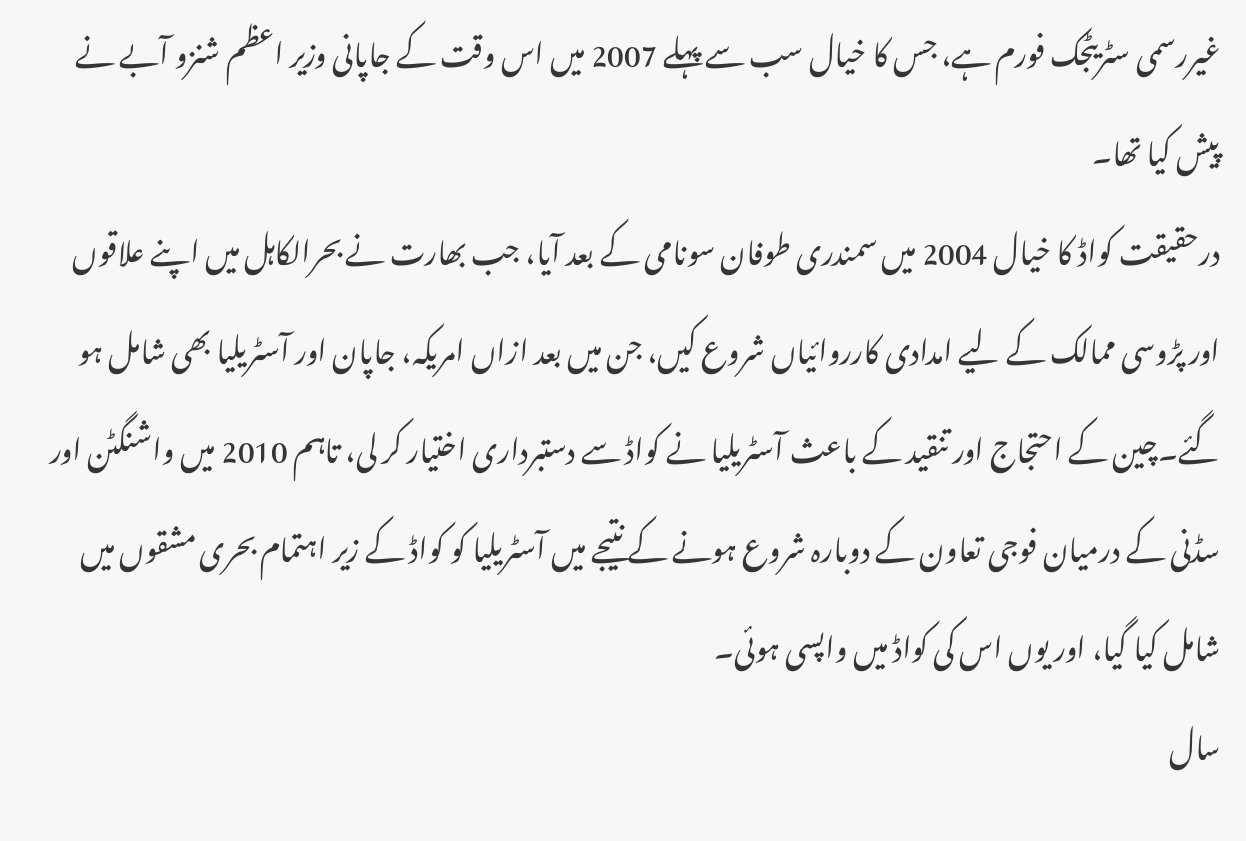غیررسمی سٹریٹجک فورم ہے، جس کا خیال سب سے پہلے 2007 میں اس وقت کے جاپانی وزیر اعظم شنزو آبے نے پیش کیا تھا۔
درحقیقت کواڈ کا خیال 2004 میں سمندری طوفان سونامی کے بعد آیا، جب بھارت نے بحرالکاہل میں اپنے علاقوں اور پڑوسی ممالک کے لیے امدادی کارروائیاں شروع کیں، جن میں بعد ازاں امریکہ، جاپان اور آسٹریلیا بھی شامل ہو گئے۔چین کے احتجاج اور تنقید کے باعث آسٹریلیا نے کواڈ سے دستبرداری اختیار کر لی، تاہم 2010 میں واشنگٹن اور سڈنی کے درمیان فوجی تعاون کے دوبارہ شروع ہونے کے نتیجے میں آسٹریلیا کو کواڈ کے زیر اہتمام بحری مشقوں میں شامل کیا گیا، اور یوں اس کی کواڈ میں واپسی ہوئی۔
سال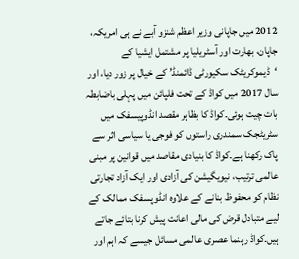2012 میں جاپانی وزیر اعظم شنزو آبے نے ہی امریکہ، جاپان، بھارت اور آسٹریلیا پر مشتمل ایشیا کے ‘ڈیموکریٹک سکیورٹی ڈائمنڈ’ کے خیال پر زور دیا، اور سال 2017 میں کواڈ کے تحت فلپائن میں پہلی باضابطہ بات چیت ہوئی۔کواڈ کا بظاہر مقصد انڈوپیسفک میں سٹریٹجک سمندری راستوں کو فوجی یا سیاسی اثر سے پاک رکھنا ہے۔کواڈ کا بنیادی مقاصد میں قوانین پر مبنی عالمی ترتیب، نیویگیشن کی آزادی اور ایک آزاد تجارتی نظام کو محفوظ بنانے کے علاوہ انڈوپسفک ممالک کے لیے متبادل قرض کی مالی اعانت پیش کرنا بتائے جاتے ہیں۔کواڈ رہنما عصری عالمی مسائل جیسے کہ اہم اور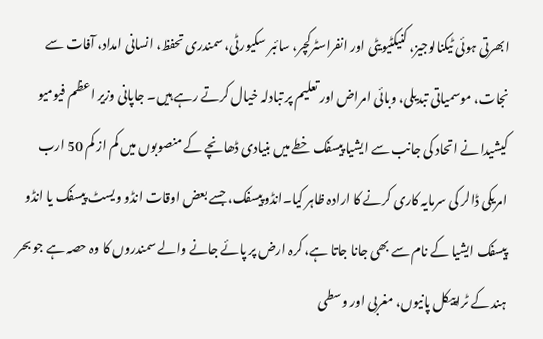ابھرتی ہوئی ٹیکنالوجیز، کنیکٹیویٹی اور انفراسٹرکچر، سائبر سکیورٹی، سمندری تحفظ، انسانی امداد، آفات سے نجات، موسمیاتی تبدیلی، وبائی امراض اور تعلیم پر تبادلہ خیال کرتے رہے ہیں۔ جاپانی وزیر اعظم فیومیو کیشیدا نے اتحاد کی جانب سے ایشیا پیسفک خطے میں بنیادی ڈھانچے کے منصوبوں میں کم از کم 50 ارب امریکی ڈالر کی سرمایہ کاری کرنے کا ارادہ ظاہر کیا۔انڈوپیسفک، جسے بعض اوقات انڈو ویسٹ پیسفک یا انڈو پیسفک ایشیا کے نام سے بھی جانا جاتا ہے، کرہ ارض پر پائے جانے والے سمندروں کا وہ حصہ ہے جو بحر ہند کے ٹراپیکل پانیوں، مغربی اور وسطی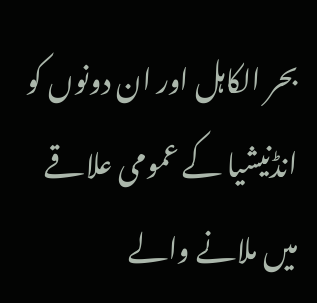بحر الکاہل اور ان دونوں کو انڈنیشیا کے عمومی علاقے میں ملانے والے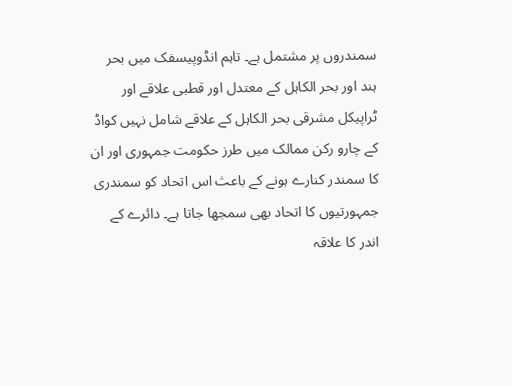سمندروں پر مشتمل ہے۔ تاہم انڈوپیسفک میں بحر ہند اور بحر الکاہل کے معتدل اور قطبی علاقے اور ٹراپیکل مشرقی بحر الکاہل کے علاقے شامل نہیں کواڈ کے چارو رکن ممالک میں طرز حکومت جمہوری اور ان کا سمندر کنارے ہونے کے باعث اس اتحاد کو سمندری جمہورتیوں کا اتحاد بھی سمجھا جاتا ہے۔ دائرے کے اندر کا علاقہ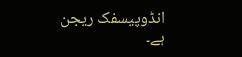انڈوپیسفک ریجن ہے۔